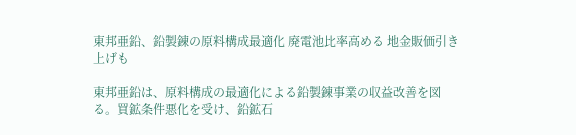東邦亜鉛、鉛製錬の原料構成最適化 廃電池比率高める 地金販価引き上げも

東邦亜鉛は、原料構成の最適化による鉛製錬事業の収益改善を図る。買鉱条件悪化を受け、鉛鉱石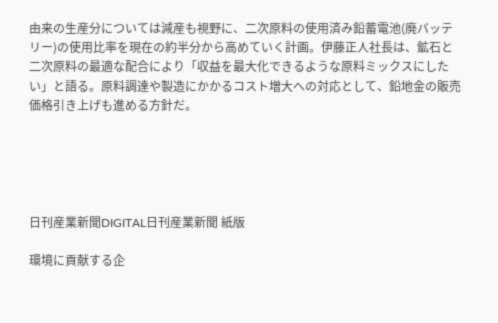由来の生産分については減産も視野に、二次原料の使用済み鉛蓄電池(廃バッテリー)の使用比率を現在の約半分から高めていく計画。伊藤正人社長は、鉱石と二次原料の最適な配合により「収益を最大化できるような原料ミックスにしたい」と語る。原料調達や製造にかかるコスト増大への対応として、鉛地金の販売価格引き上げも進める方針だ。





日刊産業新聞DIGITAL日刊産業新聞 紙版

環境に貢献する企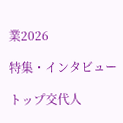業2026

特集・インタビュー

トップ交代人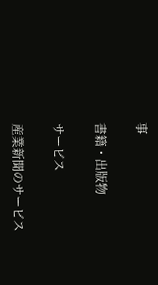事

書籍・出版物

サービス

産業新聞のサービス